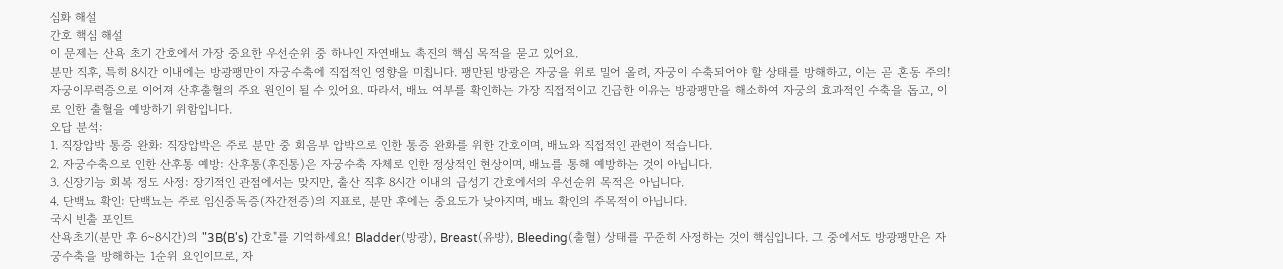심화 해설
간호 핵심 해설
이 문제는 산욕 초기 간호에서 가장 중요한 우선순위 중 하나인 자연배뇨 촉진의 핵심 목적을 묻고 있어요.
분만 직후, 특히 8시간 이내에는 방광팽만이 자궁수축에 직접적인 영향을 미칩니다. 팽만된 방광은 자궁을 위로 밀어 올려, 자궁이 수축되어야 할 상태를 방해하고, 이는 곧 혼동 주의! 자궁이무력증으로 이어져 산후출혈의 주요 원인이 될 수 있어요. 따라서, 배뇨 여부를 확인하는 가장 직접적이고 긴급한 이유는 방광팽만을 해소하여 자궁의 효과적인 수축을 돕고, 이로 인한 출혈을 예방하기 위함입니다.
오답 분석:
1. 직장압박 통증 완화: 직장압박은 주로 분만 중 회음부 압박으로 인한 통증 완화를 위한 간호이며, 배뇨와 직접적인 관련이 적습니다.
2. 자궁수축으로 인한 산후통 예방: 산후통(후진통)은 자궁수축 자체로 인한 정상적인 현상이며, 배뇨를 통해 예방하는 것이 아닙니다.
3. 신장기능 회복 정도 사정: 장기적인 관점에서는 맞지만, 출산 직후 8시간 이내의 급성기 간호에서의 우선순위 목적은 아닙니다.
4. 단백뇨 확인: 단백뇨는 주로 임신중독증(자간전증)의 지표로, 분만 후에는 중요도가 낮아지며, 배뇨 확인의 주목적이 아닙니다.
국시 빈출 포인트
산욕초기(분만 후 6~8시간)의 "3B(B's) 간호"를 기억하세요! Bladder(방광), Breast(유방), Bleeding(출혈) 상태를 꾸준히 사정하는 것이 핵심입니다. 그 중에서도 방광팽만은 자궁수축을 방해하는 1순위 요인이므로, 자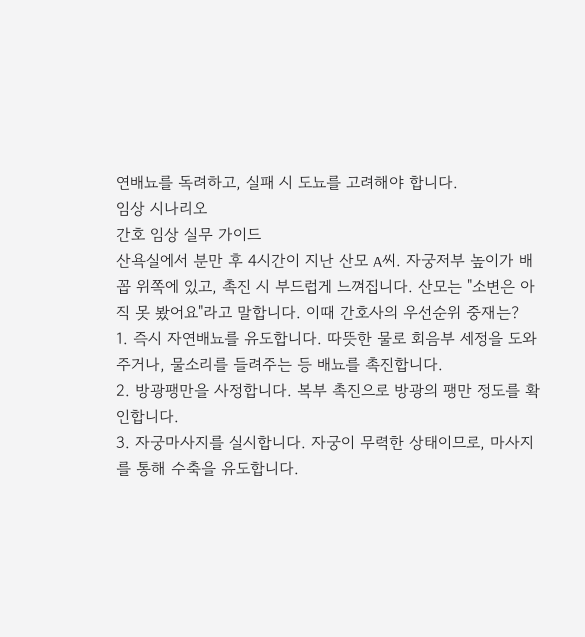연배뇨를 독려하고, 실패 시 도뇨를 고려해야 합니다.
임상 시나리오
간호 임상 실무 가이드
산욕실에서 분만 후 4시간이 지난 산모 A씨. 자궁저부 높이가 배꼽 위쪽에 있고, 촉진 시 부드럽게 느껴집니다. 산모는 "소변은 아직 못 봤어요"라고 말합니다. 이때 간호사의 우선순위 중재는?
1. 즉시 자연배뇨를 유도합니다. 따뜻한 물로 회음부 세정을 도와주거나, 물소리를 들려주는 등 배뇨를 촉진합니다.
2. 방광팽만을 사정합니다. 복부 촉진으로 방광의 팽만 정도를 확인합니다.
3. 자궁마사지를 실시합니다. 자궁이 무력한 상태이므로, 마사지를 통해 수축을 유도합니다.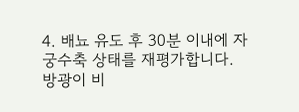4. 배뇨 유도 후 30분 이내에 자궁수축 상태를 재평가합니다. 방광이 비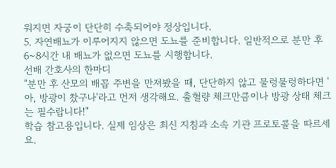워지면 자궁이 단단히 수축되어야 정상입니다.
5. 자연배뇨가 이루어지지 않으면 도뇨를 준비합니다. 일반적으로 분만 후 6~8시간 내 배뇨가 없으면 도뇨를 시행합니다.
선배 간호사의 한마디
"분만 후 산모의 배꼽 주변을 만져봤을 때, 단단하지 않고 물렁물렁하다면 '아, 방광이 찼구나'라고 먼저 생각해요. 출혈량 체크만큼이나 방광 상태 체크는 필수랍니다!"
학습 참고용입니다. 실제 임상은 최신 지침과 소속 기관 프로토콜을 따르세요.